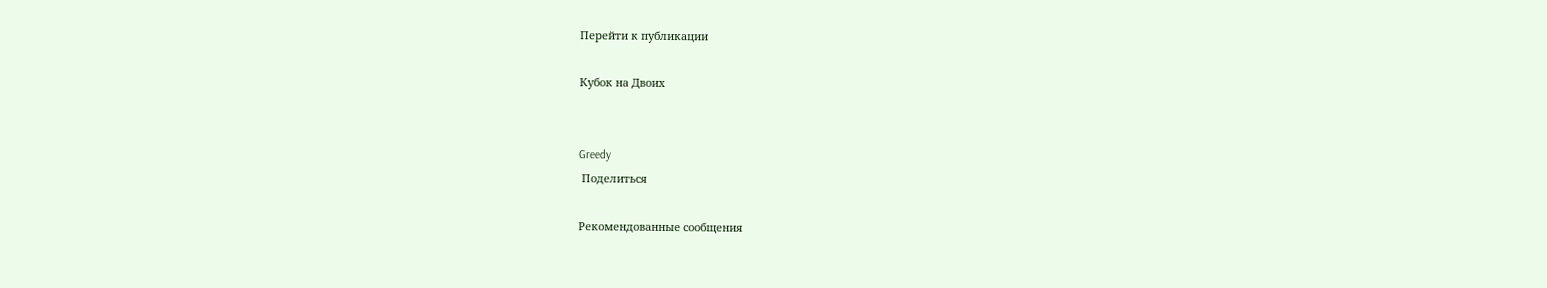Перейти к публикации

Кубок на Двоих


Greedy
 Поделиться

Рекомендованные сообщения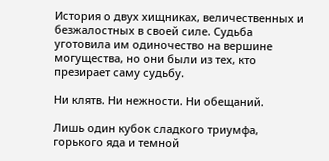История о двух хищниках, величественных и безжалостных в своей силе. Судьба уготовила им одиночество на вершине могущества, но они были из тех, кто презирает саму судьбу.

Ни клятв. Ни нежности. Ни обещаний.

Лишь один кубок сладкого триумфа, горького яда и темной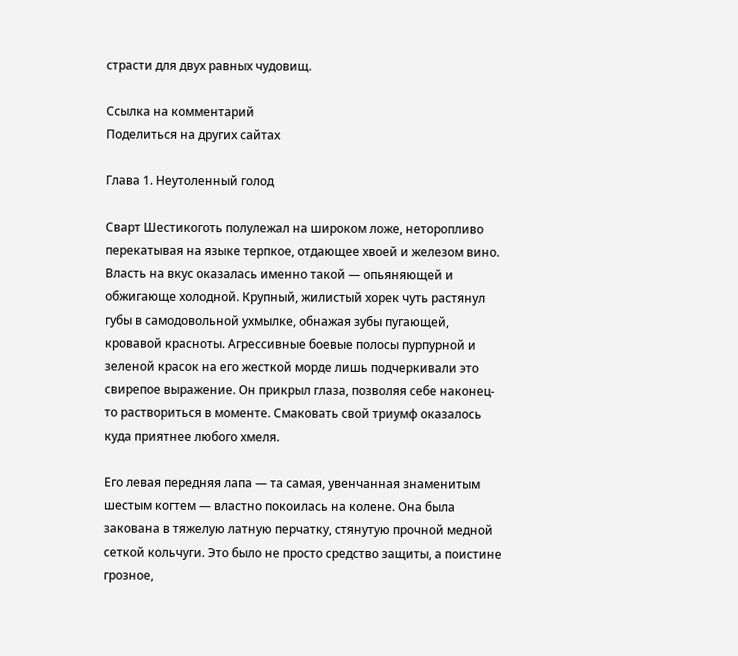страсти для двух равных чудовищ.

Ссылка на комментарий
Поделиться на других сайтах

Глава 1. Неутоленный голод

Сварт Шестикоготь полулежал на широком ложе, неторопливо перекатывая на языке терпкое, отдающее хвоей и железом вино. Власть на вкус оказалась именно такой — опьяняющей и обжигающе холодной. Крупный, жилистый хорек чуть растянул губы в самодовольной ухмылке, обнажая зубы пугающей, кровавой красноты. Агрессивные боевые полосы пурпурной и зеленой красок на его жесткой морде лишь подчеркивали это свирепое выражение. Он прикрыл глаза, позволяя себе наконец-то раствориться в моменте. Смаковать свой триумф оказалось куда приятнее любого хмеля.

Его левая передняя лапа — та самая, увенчанная знаменитым шестым когтем — властно покоилась на колене. Она была закована в тяжелую латную перчатку, стянутую прочной медной сеткой кольчуги. Это было не просто средство защиты, а поистине грозное,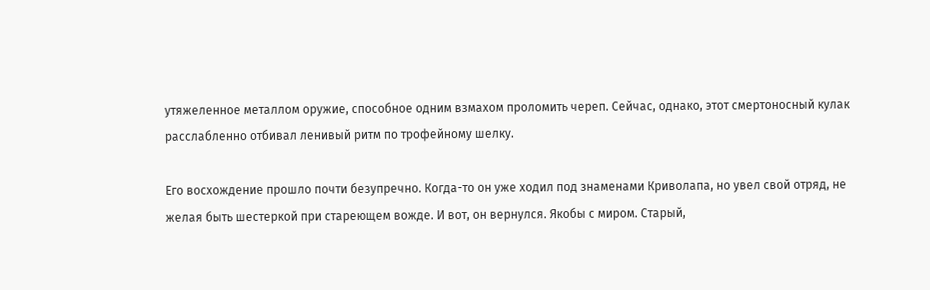утяжеленное металлом оружие, способное одним взмахом проломить череп. Сейчас, однако, этот смертоносный кулак расслабленно отбивал ленивый ритм по трофейному шелку.

Его восхождение прошло почти безупречно. Когда-то он уже ходил под знаменами Криволапа, но увел свой отряд, не желая быть шестеркой при стареющем вожде. И вот, он вернулся. Якобы с миром. Старый,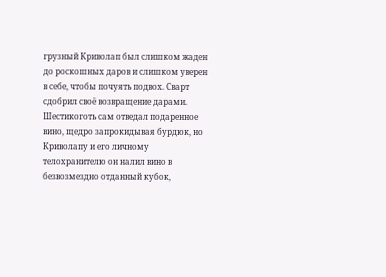грузный Криволап был слишком жаден до роскошных даров и слишком уверен в себе, чтобы почуять подвох. Сварт сдобрил своё возвращение дарами. Шестикоготь сам отведал подаренное вино, щедро запрокидывая бурдюк, но Криволапу и его личному телохранителю он налил вино в безвозмездно отданный кубок,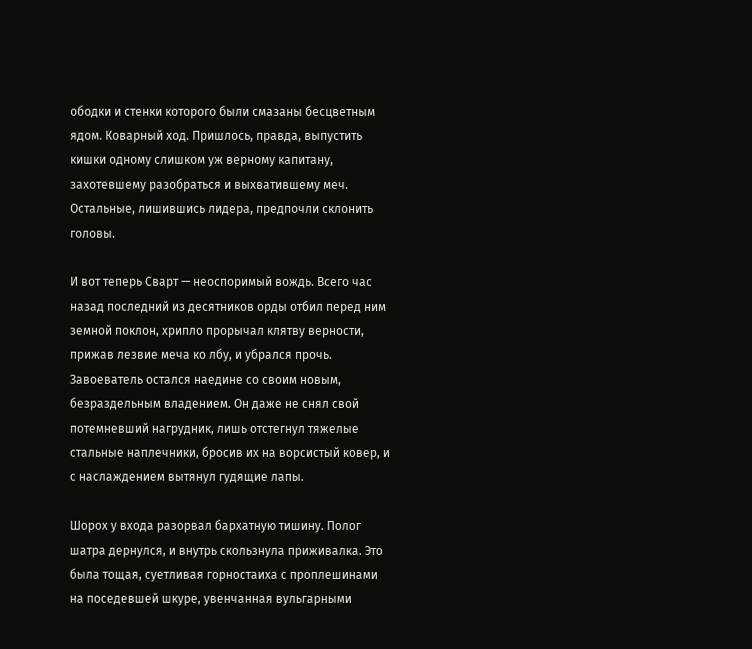ободки и стенки которого были смазаны бесцветным ядом. Коварный ход. Пришлось, правда, выпустить кишки одному слишком уж верному капитану, захотевшему разобраться и выхватившему меч. Остальные, лишившись лидера, предпочли склонить головы.

И вот теперь Сварт — неоспоримый вождь. Всего час назад последний из десятников орды отбил перед ним земной поклон, хрипло прорычал клятву верности, прижав лезвие меча ко лбу, и убрался прочь. Завоеватель остался наедине со своим новым, безраздельным владением. Он даже не снял свой потемневший нагрудник, лишь отстегнул тяжелые стальные наплечники, бросив их на ворсистый ковер, и с наслаждением вытянул гудящие лапы.

Шорох у входа разорвал бархатную тишину. Полог шатра дернулся, и внутрь скользнула приживалка. Это была тощая, суетливая горностаиха с проплешинами на поседевшей шкуре, увенчанная вульгарными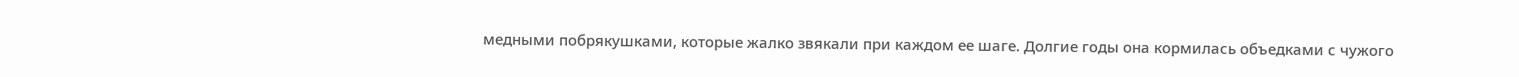медными побрякушками, которые жалко звякали при каждом ее шаге. Долгие годы она кормилась объедками с чужого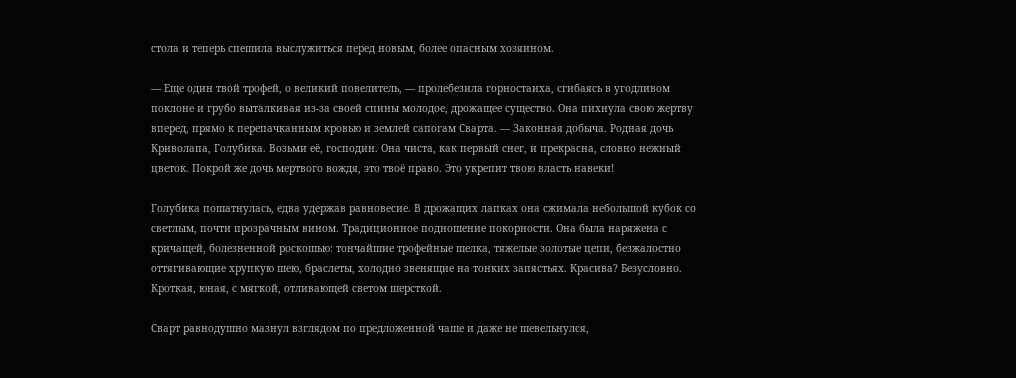стола и теперь спешила выслужиться перед новым, более опасным хозяином.

— Еще один твой трофей, о великий повелитель, — пролебезила горностаиха, сгибаясь в угодливом поклоне и грубо выталкивая из-за своей спины молодое, дрожащее существо. Она пихнула свою жертву вперед, прямо к перепачканным кровью и землей сапогам Сварта. — Законная добыча. Родная дочь Криволапа, Голубика. Возьми её, господин. Она чиста, как первый снег, и прекрасна, словно нежный цветок. Покрой же дочь мертвого вождя, это твоё право. Это укрепит твою власть навеки!

Голубика пошатнулась, едва удержав равновесие. В дрожащих лапках она сжимала небольшой кубок со светлым, почти прозрачным вином. Традиционное подношение покорности. Она была наряжена с кричащей, болезненной роскошью: тончайшие трофейные шелка, тяжелые золотые цепи, безжалостно оттягивающие хрупкую шею, браслеты, холодно звенящие на тонких запястьях. Красива? Безусловно. Кроткая, юная, с мягкой, отливающей светом шерсткой.

Сварт равнодушно мазнул взглядом по предложенной чаше и даже не шевельнулся,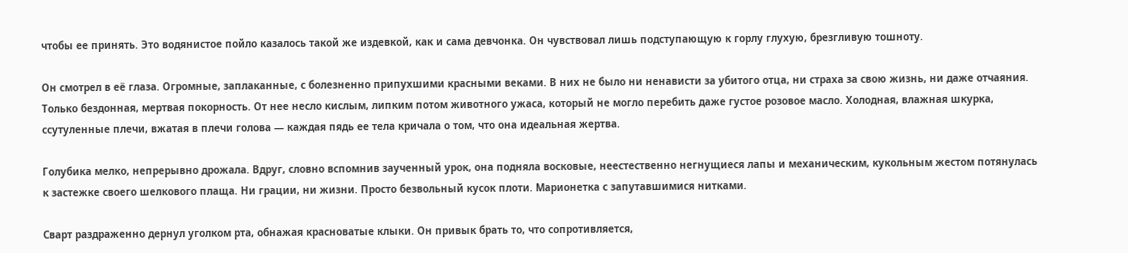чтобы ее принять. Это водянистое пойло казалось такой же издевкой, как и сама девчонка. Он чувствовал лишь подступающую к горлу глухую, брезгливую тошноту.

Он смотрел в её глаза. Огромные, заплаканные, с болезненно припухшими красными веками. В них не было ни ненависти за убитого отца, ни страха за свою жизнь, ни даже отчаяния. Только бездонная, мертвая покорность. От нее несло кислым, липким потом животного ужаса, который не могло перебить даже густое розовое масло. Холодная, влажная шкурка, ссутуленные плечи, вжатая в плечи голова — каждая пядь ее тела кричала о том, что она идеальная жертва.

Голубика мелко, непрерывно дрожала. Вдруг, словно вспомнив заученный урок, она подняла восковые, неестественно негнущиеся лапы и механическим, кукольным жестом потянулась к застежке своего шелкового плаща. Ни грации, ни жизни. Просто безвольный кусок плоти. Марионетка с запутавшимися нитками.

Сварт раздраженно дернул уголком рта, обнажая красноватые клыки. Он привык брать то, что сопротивляется,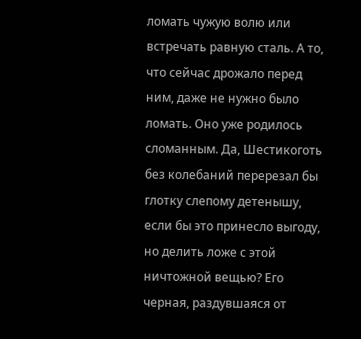ломать чужую волю или встречать равную сталь. А то, что сейчас дрожало перед ним, даже не нужно было ломать. Оно уже родилось сломанным. Да, Шестикоготь без колебаний перерезал бы глотку слепому детенышу, если бы это принесло выгоду, но делить ложе с этой ничтожной вещью? Его черная, раздувшаяся от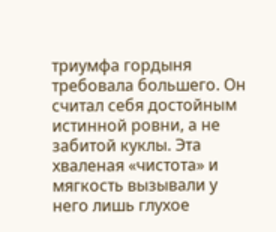триумфа гордыня требовала большего. Он считал себя достойным истинной ровни, а не забитой куклы. Эта хваленая «чистота» и мягкость вызывали у него лишь глухое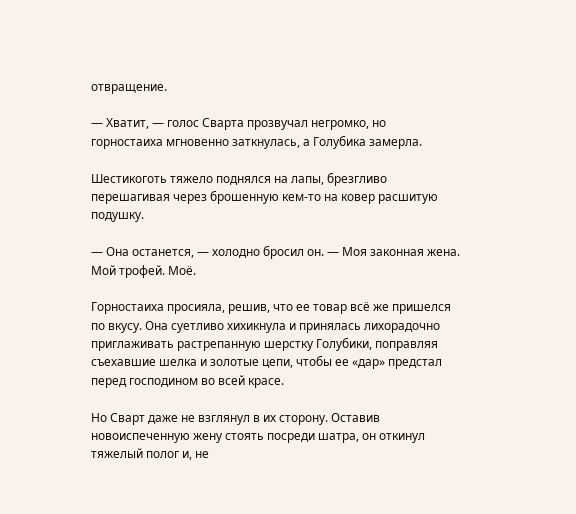отвращение.

— Хватит, — голос Сварта прозвучал негромко, но горностаиха мгновенно заткнулась, а Голубика замерла.

Шестикоготь тяжело поднялся на лапы, брезгливо перешагивая через брошенную кем-то на ковер расшитую подушку.

— Она останется, — холодно бросил он. — Моя законная жена. Мой трофей. Моё.

Горностаиха просияла, решив, что ее товар всё же пришелся по вкусу. Она суетливо хихикнула и принялась лихорадочно приглаживать растрепанную шерстку Голубики, поправляя съехавшие шелка и золотые цепи, чтобы ее «дар» предстал перед господином во всей красе.

Но Сварт даже не взглянул в их сторону. Оставив новоиспеченную жену стоять посреди шатра, он откинул тяжелый полог и, не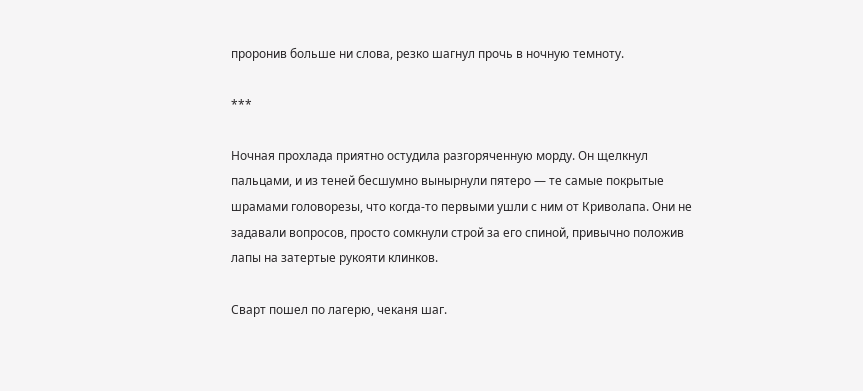проронив больше ни слова, резко шагнул прочь в ночную темноту.

***

Ночная прохлада приятно остудила разгоряченную морду. Он щелкнул пальцами, и из теней бесшумно вынырнули пятеро — те самые покрытые шрамами головорезы, что когда-то первыми ушли с ним от Криволапа. Они не задавали вопросов, просто сомкнули строй за его спиной, привычно положив лапы на затертые рукояти клинков.

Сварт пошел по лагерю, чеканя шаг.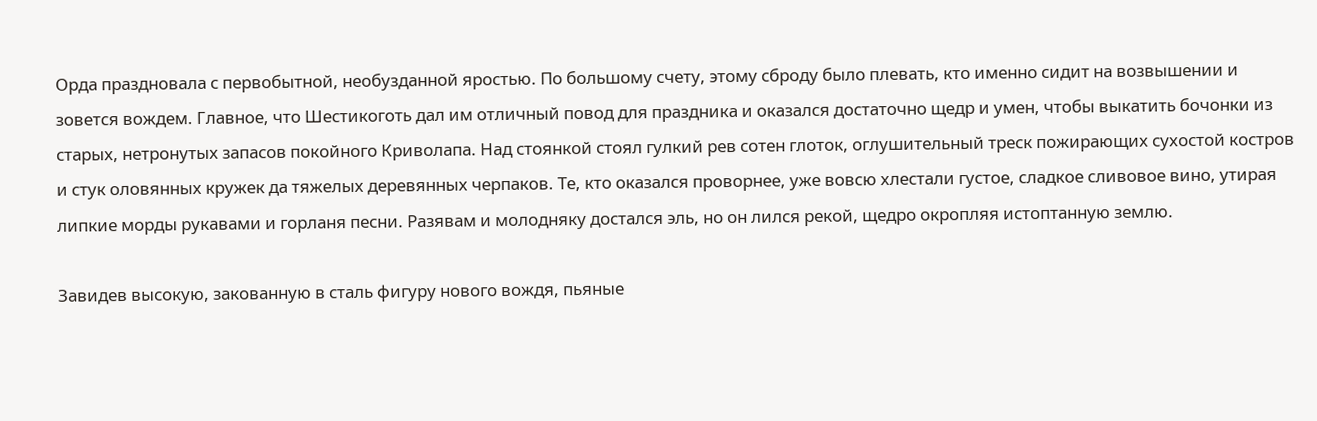Орда праздновала с первобытной, необузданной яростью. По большому счету, этому сброду было плевать, кто именно сидит на возвышении и зовется вождем. Главное, что Шестикоготь дал им отличный повод для праздника и оказался достаточно щедр и умен, чтобы выкатить бочонки из старых, нетронутых запасов покойного Криволапа. Над стоянкой стоял гулкий рев сотен глоток, оглушительный треск пожирающих сухостой костров и стук оловянных кружек да тяжелых деревянных черпаков. Те, кто оказался проворнее, уже вовсю хлестали густое, сладкое сливовое вино, утирая липкие морды рукавами и горланя песни. Разявам и молодняку достался эль, но он лился рекой, щедро окропляя истоптанную землю.

Завидев высокую, закованную в сталь фигуру нового вождя, пьяные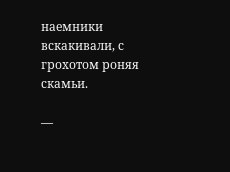наемники вскакивали, с грохотом роняя скамьи.

—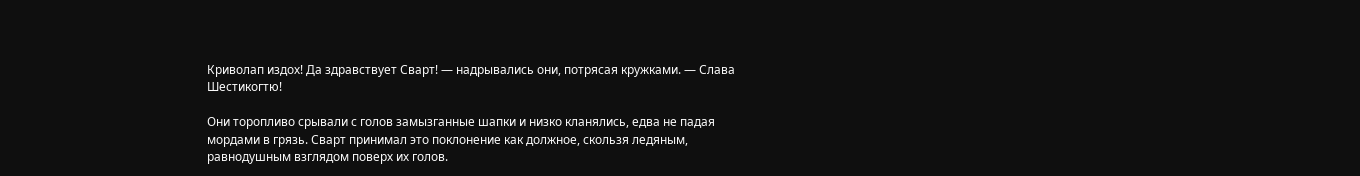Криволап издох! Да здравствует Сварт! — надрывались они, потрясая кружками. — Слава Шестикогтю!

Они торопливо срывали с голов замызганные шапки и низко кланялись, едва не падая мордами в грязь. Сварт принимал это поклонение как должное, скользя ледяным, равнодушным взглядом поверх их голов.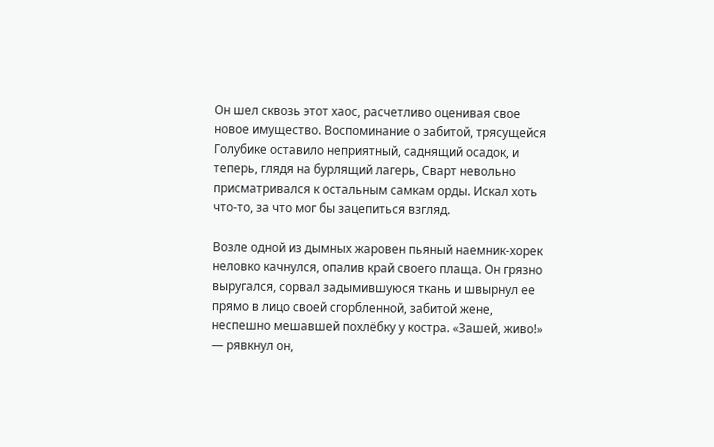Он шел сквозь этот хаос, расчетливо оценивая свое новое имущество. Воспоминание о забитой, трясущейся Голубике оставило неприятный, саднящий осадок, и теперь, глядя на бурлящий лагерь, Сварт невольно присматривался к остальным самкам орды. Искал хоть что-то, за что мог бы зацепиться взгляд.

Возле одной из дымных жаровен пьяный наемник-хорек неловко качнулся, опалив край своего плаща. Он грязно выругался, сорвал задымившуюся ткань и швырнул ее прямо в лицо своей сгорбленной, забитой жене, неспешно мешавшей похлёбку у костра. «Зашей, живо!» — рявкнул он,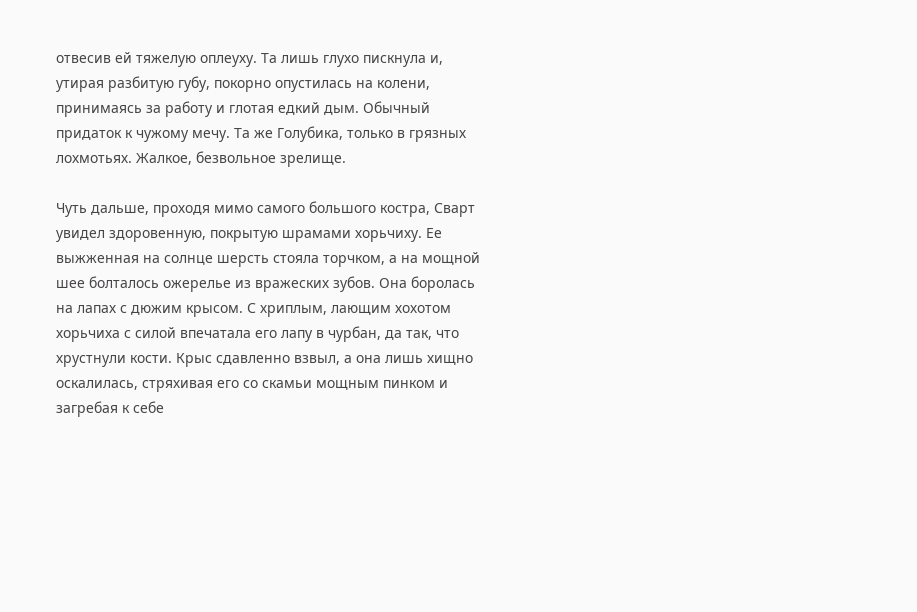отвесив ей тяжелую оплеуху. Та лишь глухо пискнула и, утирая разбитую губу, покорно опустилась на колени, принимаясь за работу и глотая едкий дым. Обычный придаток к чужому мечу. Та же Голубика, только в грязных лохмотьях. Жалкое, безвольное зрелище.

Чуть дальше, проходя мимо самого большого костра, Сварт увидел здоровенную, покрытую шрамами хорьчиху. Ее выжженная на солнце шерсть стояла торчком, а на мощной шее болталось ожерелье из вражеских зубов. Она боролась на лапах с дюжим крысом. С хриплым, лающим хохотом хорьчиха с силой впечатала его лапу в чурбан, да так, что хрустнули кости. Крыс сдавленно взвыл, а она лишь хищно оскалилась, стряхивая его со скамьи мощным пинком и загребая к себе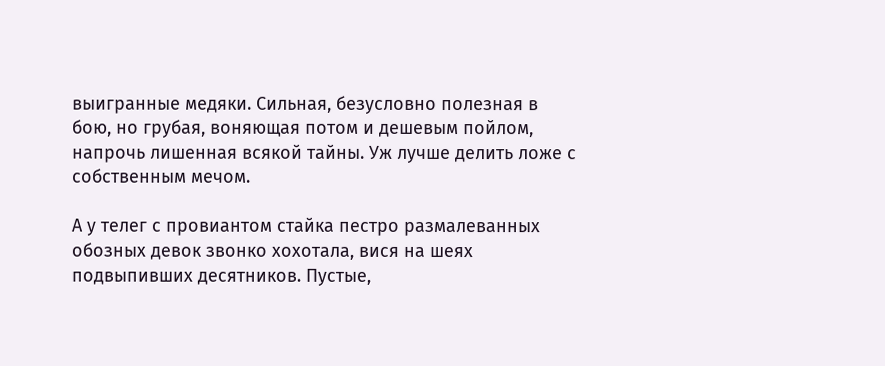выигранные медяки. Сильная, безусловно полезная в бою, но грубая, воняющая потом и дешевым пойлом, напрочь лишенная всякой тайны. Уж лучше делить ложе с собственным мечом.

А у телег с провиантом стайка пестро размалеванных обозных девок звонко хохотала, вися на шеях подвыпивших десятников. Пустые,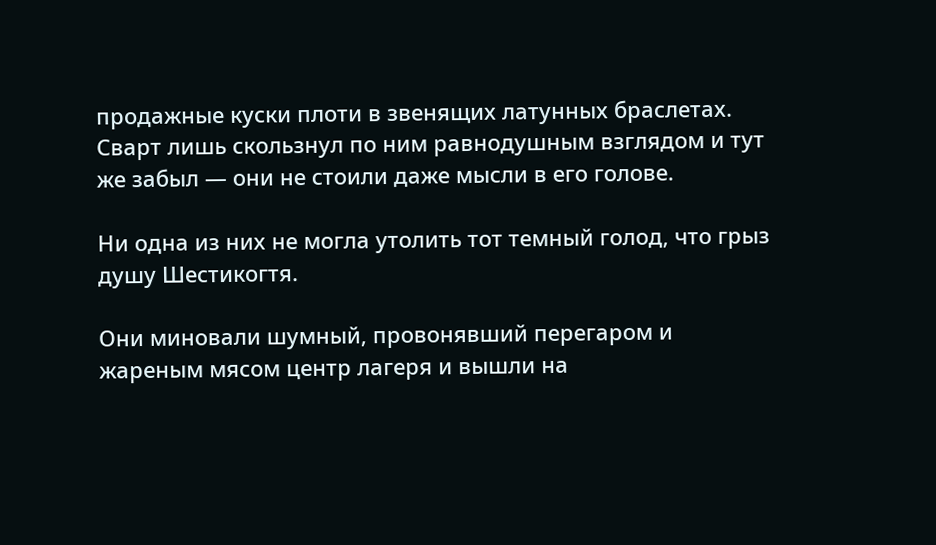продажные куски плоти в звенящих латунных браслетах. Сварт лишь скользнул по ним равнодушным взглядом и тут же забыл — они не стоили даже мысли в его голове.

Ни одна из них не могла утолить тот темный голод, что грыз душу Шестикогтя.

Они миновали шумный, провонявший перегаром и жареным мясом центр лагеря и вышли на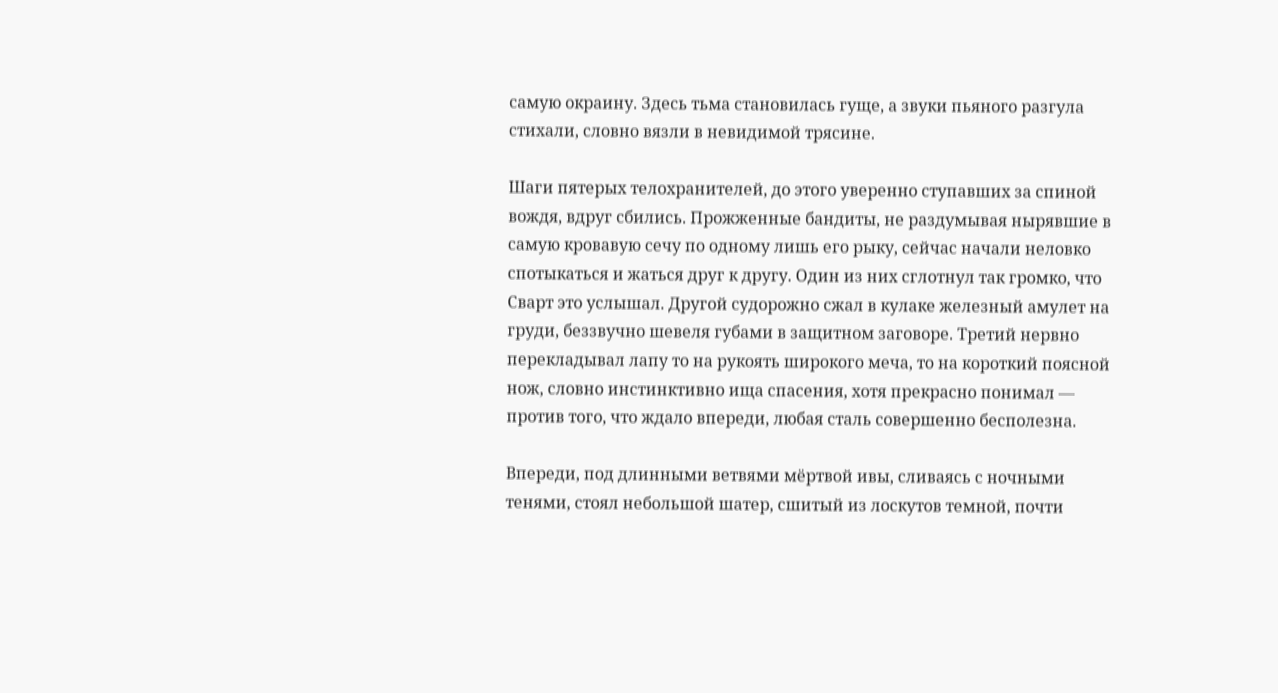самую окраину. Здесь тьма становилась гуще, а звуки пьяного разгула стихали, словно вязли в невидимой трясине.

Шаги пятерых телохранителей, до этого уверенно ступавших за спиной вождя, вдруг сбились. Прожженные бандиты, не раздумывая нырявшие в самую кровавую сечу по одному лишь его рыку, сейчас начали неловко спотыкаться и жаться друг к другу. Один из них сглотнул так громко, что Сварт это услышал. Другой судорожно сжал в кулаке железный амулет на груди, беззвучно шевеля губами в защитном заговоре. Третий нервно перекладывал лапу то на рукоять широкого меча, то на короткий поясной нож, словно инстинктивно ища спасения, хотя прекрасно понимал — против того, что ждало впереди, любая сталь совершенно бесполезна.

Впереди, под длинными ветвями мёртвой ивы, сливаясь с ночными тенями, стоял небольшой шатер, сшитый из лоскутов темной, почти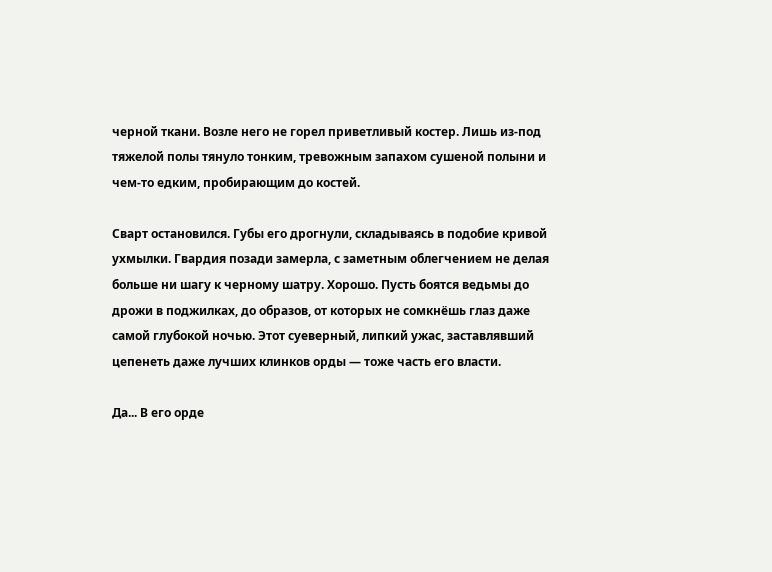черной ткани. Возле него не горел приветливый костер. Лишь из-под тяжелой полы тянуло тонким, тревожным запахом сушеной полыни и чем-то едким, пробирающим до костей.

Сварт остановился. Губы его дрогнули, складываясь в подобие кривой ухмылки. Гвардия позади замерла, с заметным облегчением не делая больше ни шагу к черному шатру. Хорошо. Пусть боятся ведьмы до дрожи в поджилках, до образов, от которых не сомкнёшь глаз даже самой глубокой ночью. Этот суеверный, липкий ужас, заставлявший цепенеть даже лучших клинков орды — тоже часть его власти.

Да... В его орде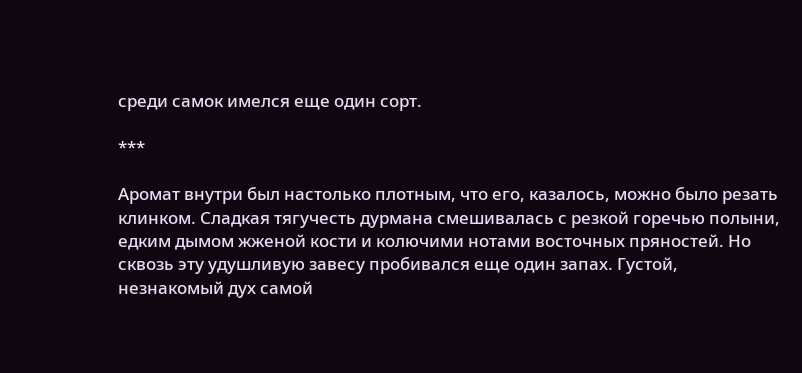среди самок имелся еще один сорт.

***

Аромат внутри был настолько плотным, что его, казалось, можно было резать клинком. Сладкая тягучесть дурмана смешивалась с резкой горечью полыни, едким дымом жженой кости и колючими нотами восточных пряностей. Но сквозь эту удушливую завесу пробивался еще один запах. Густой, незнакомый дух самой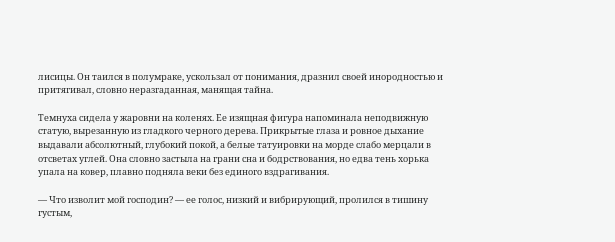лисицы. Он таился в полумраке, ускользал от понимания, дразнил своей инородностью и притягивал, словно неразгаданная, манящая тайна.

Темнуха сидела у жаровни на коленях. Ее изящная фигура напоминала неподвижную статую, вырезанную из гладкого черного дерева. Прикрытые глаза и ровное дыхание выдавали абсолютный, глубокий покой, а белые татуировки на морде слабо мерцали в отсветах углей. Она словно застыла на грани сна и бодрствования, но едва тень хорька упала на ковер, плавно подняла веки без единого вздрагивания.

— Что изволит мой господин? — ее голос, низкий и вибрирующий, пролился в тишину густым,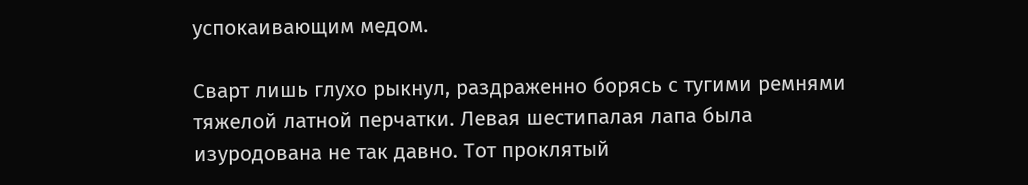успокаивающим медом.

Сварт лишь глухо рыкнул, раздраженно борясь с тугими ремнями тяжелой латной перчатки. Левая шестипалая лапа была изуродована не так давно. Тот проклятый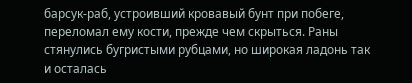барсук-раб, устроивший кровавый бунт при побеге, переломал ему кости, прежде чем скрыться. Раны стянулись бугристыми рубцами, но широкая ладонь так и осталась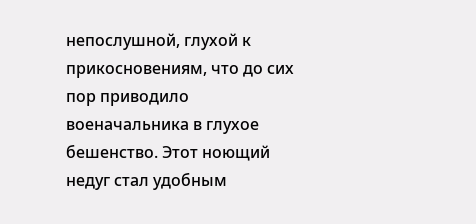непослушной, глухой к прикосновениям, что до сих пор приводило военачальника в глухое бешенство. Этот ноющий недуг стал удобным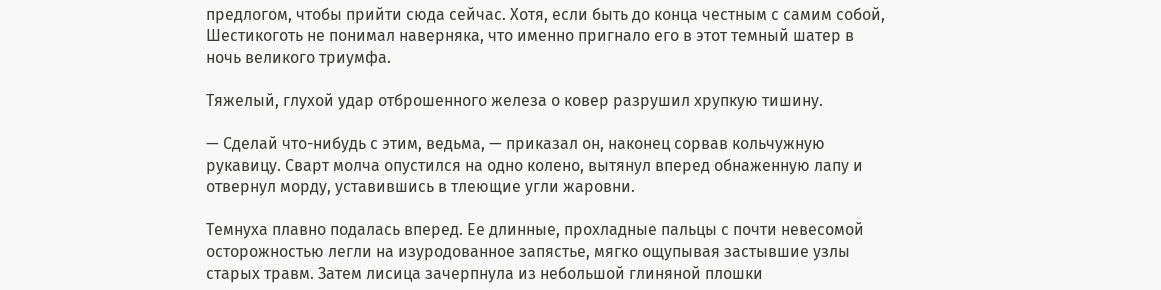предлогом, чтобы прийти сюда сейчас. Хотя, если быть до конца честным с самим собой, Шестикоготь не понимал наверняка, что именно пригнало его в этот темный шатер в ночь великого триумфа.

Тяжелый, глухой удар отброшенного железа о ковер разрушил хрупкую тишину.

— Сделай что-нибудь с этим, ведьма, — приказал он, наконец сорвав кольчужную рукавицу. Сварт молча опустился на одно колено, вытянул вперед обнаженную лапу и отвернул морду, уставившись в тлеющие угли жаровни.

Темнуха плавно подалась вперед. Ее длинные, прохладные пальцы с почти невесомой осторожностью легли на изуродованное запястье, мягко ощупывая застывшие узлы старых травм. Затем лисица зачерпнула из небольшой глиняной плошки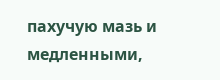пахучую мазь и медленными,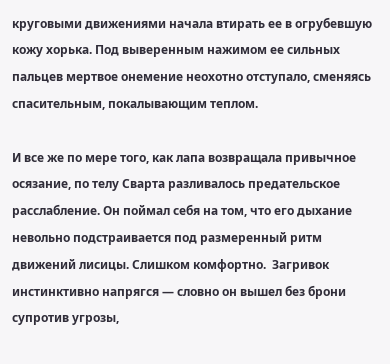круговыми движениями начала втирать ее в огрубевшую кожу хорька. Под выверенным нажимом ее сильных пальцев мертвое онемение неохотно отступало, сменяясь спасительным, покалывающим теплом.

И все же по мере того, как лапа возвращала привычное осязание, по телу Сварта разливалось предательское расслабление. Он поймал себя на том, что его дыхание невольно подстраивается под размеренный ритм движений лисицы. Слишком комфортно.  Загривок инстинктивно напрягся — словно он вышел без брони супротив угрозы,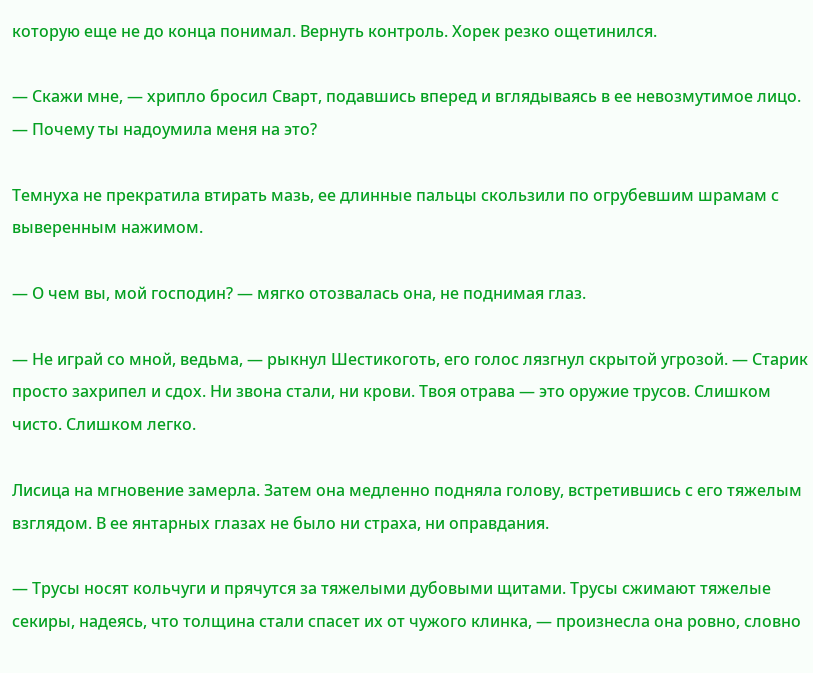которую еще не до конца понимал. Вернуть контроль. Хорек резко ощетинился.

— Скажи мне, — хрипло бросил Сварт, подавшись вперед и вглядываясь в ее невозмутимое лицо. — Почему ты надоумила меня на это?

Темнуха не прекратила втирать мазь, ее длинные пальцы скользили по огрубевшим шрамам с выверенным нажимом.

— О чем вы, мой господин? — мягко отозвалась она, не поднимая глаз.

— Не играй со мной, ведьма, — рыкнул Шестикоготь, его голос лязгнул скрытой угрозой. — Старик просто захрипел и сдох. Ни звона стали, ни крови. Твоя отрава — это оружие трусов. Слишком чисто. Слишком легко.

Лисица на мгновение замерла. Затем она медленно подняла голову, встретившись с его тяжелым взглядом. В ее янтарных глазах не было ни страха, ни оправдания.

— Трусы носят кольчуги и прячутся за тяжелыми дубовыми щитами. Трусы сжимают тяжелые секиры, надеясь, что толщина стали спасет их от чужого клинка, — произнесла она ровно, словно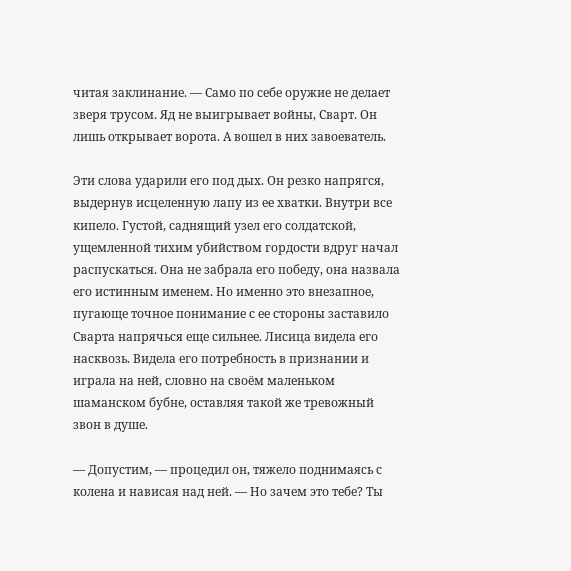читая заклинание. — Само по себе оружие не делает зверя трусом. Яд не выигрывает войны, Сварт. Он лишь открывает ворота. А вошел в них завоеватель.

Эти слова ударили его под дых. Он резко напрягся, выдернув исцеленную лапу из ее хватки. Внутри все кипело. Густой, саднящий узел его солдатской, ущемленной тихим убийством гордости вдруг начал распускаться. Она не забрала его победу, она назвала его истинным именем. Но именно это внезапное, пугающе точное понимание с ее стороны заставило Сварта напрячься еще сильнее. Лисица видела его насквозь. Видела его потребность в признании и играла на ней, словно на своём маленьком шаманском бубне, оставляя такой же тревожный звон в душе.

— Допустим, — процедил он, тяжело поднимаясь с колена и нависая над ней. — Но зачем это тебе? Ты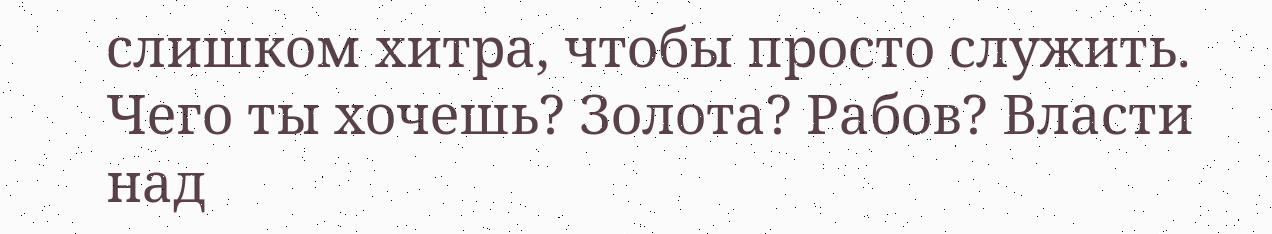слишком хитра, чтобы просто служить. Чего ты хочешь? Золота? Рабов? Власти над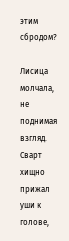этим сбродом?

Лисица молчала, не поднимая взгляд. Сварт хищно прижал уши к голове,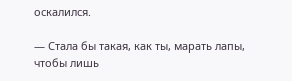оскалился.

— Стала бы такая, как ты, марать лапы, чтобы лишь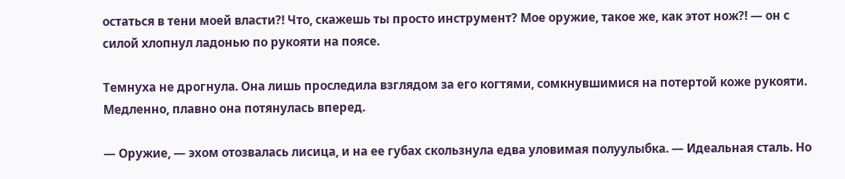остаться в тени моей власти?! Что, скажешь ты просто инструмент? Мое оружие, такое же, как этот нож?! — он с силой хлопнул ладонью по рукояти на поясе.

Темнуха не дрогнула. Она лишь проследила взглядом за его когтями, сомкнувшимися на потертой коже рукояти. Медленно, плавно она потянулась вперед.

— Оружие, — эхом отозвалась лисица, и на ее губах скользнула едва уловимая полуулыбка. — Идеальная сталь. Но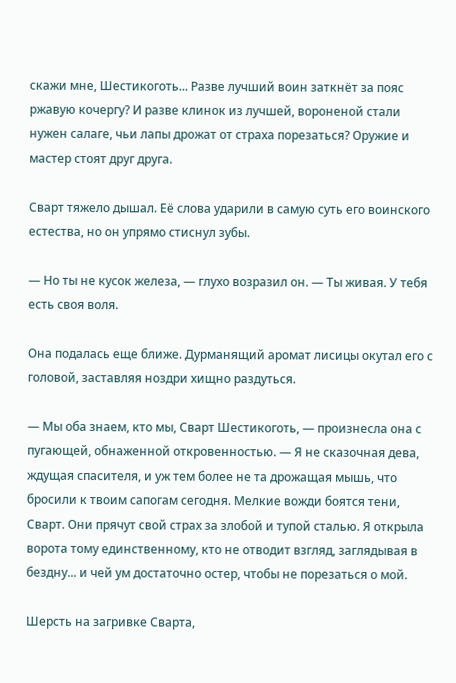скажи мне, Шестикоготь... Разве лучший воин заткнёт за пояс ржавую кочергу? И разве клинок из лучшей, вороненой стали нужен салаге, чьи лапы дрожат от страха порезаться? Оружие и мастер стоят друг друга.

Сварт тяжело дышал. Её слова ударили в самую суть его воинского естества, но он упрямо стиснул зубы.

— Но ты не кусок железа, — глухо возразил он. — Ты живая. У тебя есть своя воля.

Она подалась еще ближе. Дурманящий аромат лисицы окутал его с головой, заставляя ноздри хищно раздуться.

— Мы оба знаем, кто мы, Сварт Шестикоготь, — произнесла она с пугающей, обнаженной откровенностью. — Я не сказочная дева, ждущая спасителя, и уж тем более не та дрожащая мышь, что бросили к твоим сапогам сегодня. Мелкие вожди боятся тени, Сварт. Они прячут свой страх за злобой и тупой сталью. Я открыла ворота тому единственному, кто не отводит взгляд, заглядывая в бездну... и чей ум достаточно остер, чтобы не порезаться о мой.

Шерсть на загривке Сварта,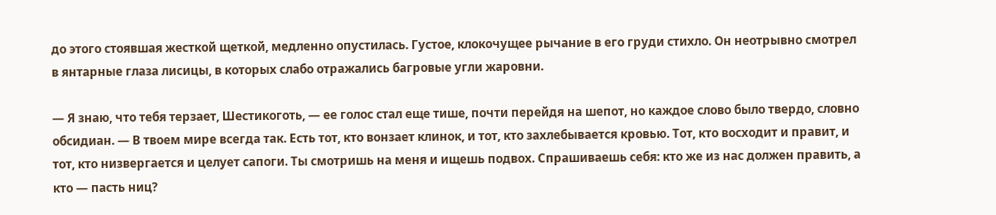до этого стоявшая жесткой щеткой, медленно опустилась. Густое, клокочущее рычание в его груди стихло. Он неотрывно смотрел в янтарные глаза лисицы, в которых слабо отражались багровые угли жаровни.

— Я знаю, что тебя терзает, Шестикоготь, — ее голос стал еще тише, почти перейдя на шепот, но каждое слово было твердо, словно обсидиан. — В твоем мире всегда так. Есть тот, кто вонзает клинок, и тот, кто захлебывается кровью. Тот, кто восходит и правит, и тот, кто низвергается и целует сапоги. Ты смотришь на меня и ищешь подвох. Спрашиваешь себя: кто же из нас должен править, а кто — пасть ниц?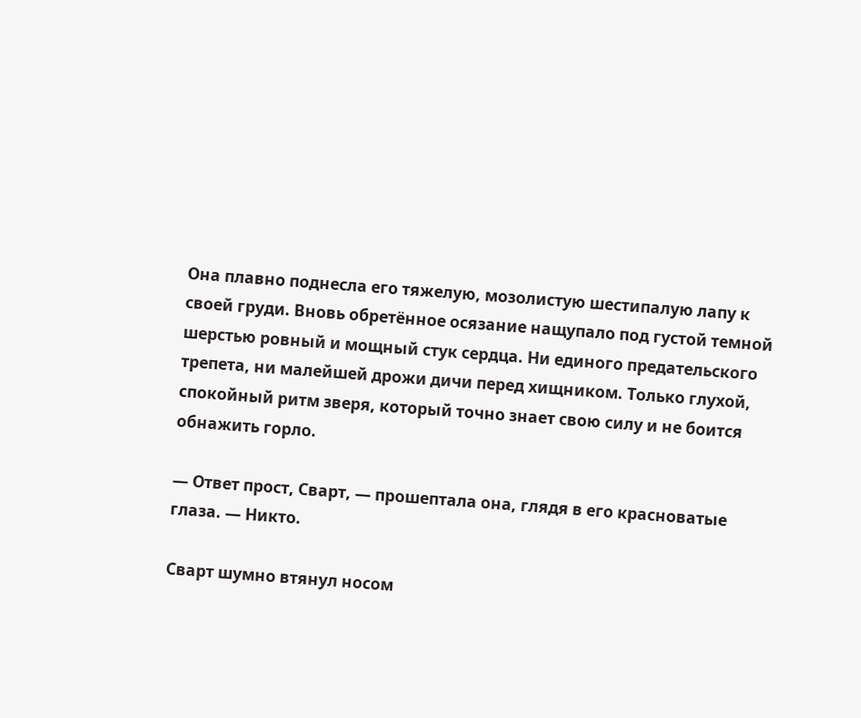Она плавно поднесла его тяжелую, мозолистую шестипалую лапу к своей груди. Вновь обретённое осязание нащупало под густой темной шерстью ровный и мощный стук сердца. Ни единого предательского трепета, ни малейшей дрожи дичи перед хищником. Только глухой, спокойный ритм зверя, который точно знает свою силу и не боится обнажить горло.

— Ответ прост, Сварт, — прошептала она, глядя в его красноватые глаза. — Никто.

Сварт шумно втянул носом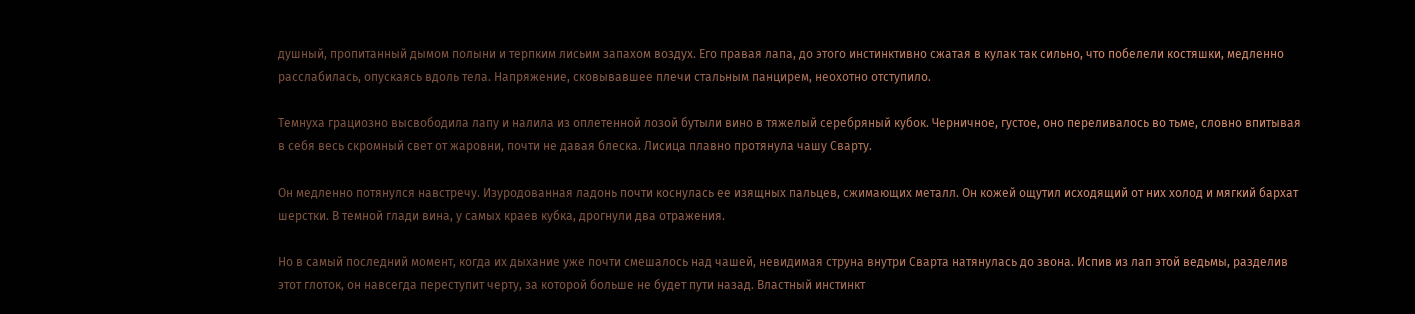душный, пропитанный дымом полыни и терпким лисьим запахом воздух. Его правая лапа, до этого инстинктивно сжатая в кулак так сильно, что побелели костяшки, медленно расслабилась, опускаясь вдоль тела. Напряжение, сковывавшее плечи стальным панцирем, неохотно отступило.

Темнуха грациозно высвободила лапу и налила из оплетенной лозой бутыли вино в тяжелый серебряный кубок. Черничное, густое, оно переливалось во тьме, словно впитывая в себя весь скромный свет от жаровни, почти не давая блеска. Лисица плавно протянула чашу Сварту.

Он медленно потянулся навстречу. Изуродованная ладонь почти коснулась ее изящных пальцев, сжимающих металл. Он кожей ощутил исходящий от них холод и мягкий бархат шерстки. В темной глади вина, у самых краев кубка, дрогнули два отражения.

Но в самый последний момент, когда их дыхание уже почти смешалось над чашей, невидимая струна внутри Сварта натянулась до звона. Испив из лап этой ведьмы, разделив этот глоток, он навсегда переступит черту, за которой больше не будет пути назад. Властный инстинкт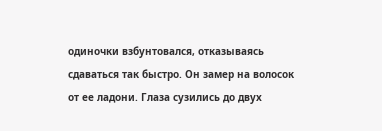одиночки взбунтовался, отказываясь сдаваться так быстро. Он замер на волосок от ее ладони. Глаза сузились до двух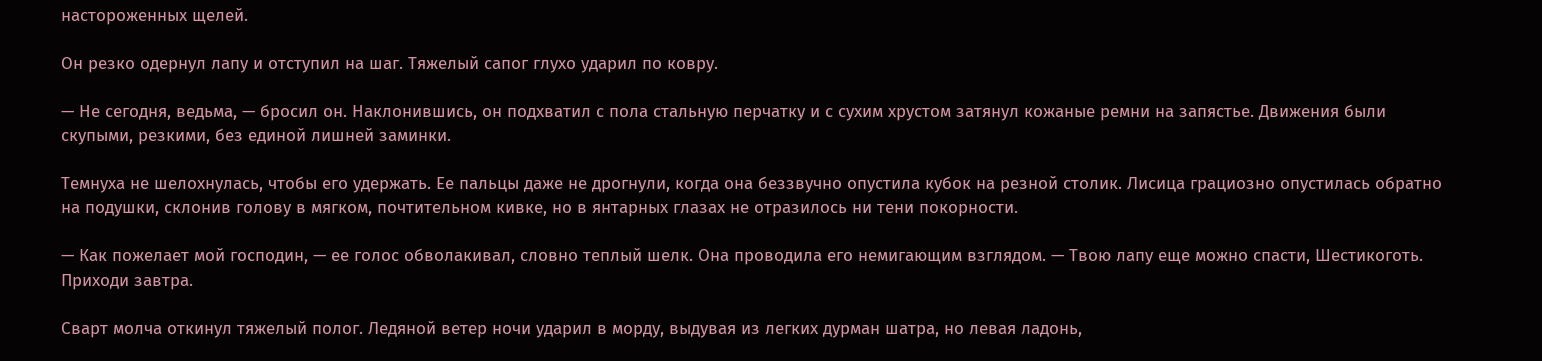настороженных щелей.

Он резко одернул лапу и отступил на шаг. Тяжелый сапог глухо ударил по ковру.

— Не сегодня, ведьма, — бросил он. Наклонившись, он подхватил с пола стальную перчатку и с сухим хрустом затянул кожаные ремни на запястье. Движения были скупыми, резкими, без единой лишней заминки.

Темнуха не шелохнулась, чтобы его удержать. Ее пальцы даже не дрогнули, когда она беззвучно опустила кубок на резной столик. Лисица грациозно опустилась обратно на подушки, склонив голову в мягком, почтительном кивке, но в янтарных глазах не отразилось ни тени покорности.

— Как пожелает мой господин, — ее голос обволакивал, словно теплый шелк. Она проводила его немигающим взглядом. — Твою лапу еще можно спасти, Шестикоготь. Приходи завтра.

Сварт молча откинул тяжелый полог. Ледяной ветер ночи ударил в морду, выдувая из легких дурман шатра, но левая ладонь,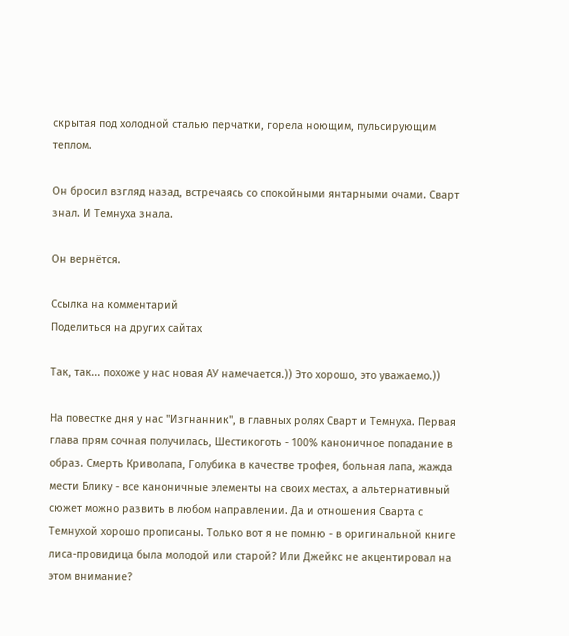скрытая под холодной сталью перчатки, горела ноющим, пульсирующим теплом.

Он бросил взгляд назад, встречаясь со спокойными янтарными очами. Сварт знал. И Темнуха знала.

Он вернётся.

Ссылка на комментарий
Поделиться на других сайтах

Так, так... похоже у нас новая АУ намечается.)) Это хорошо, это уважаемо.))

На повестке дня у нас "Изгнанник", в главных ролях Сварт и Темнуха. Первая глава прям сочная получилась, Шестикоготь - 100% каноничное попадание в образ. Смерть Криволапа, Голубика в качестве трофея, больная лапа, жажда мести Блику - все каноничные элементы на своих местах, а альтернативный сюжет можно развить в любом направлении. Да и отношения Сварта с Темнухой хорошо прописаны. Только вот я не помню - в оригинальной книге лиса-провидица была молодой или старой? Или Джейкс не акцентировал на этом внимание?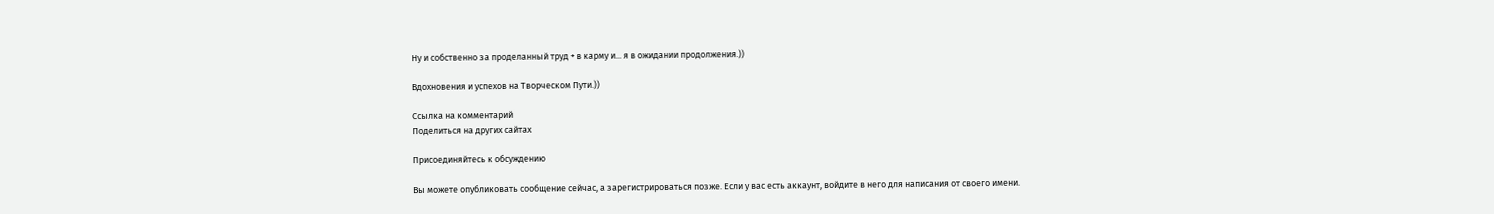Ну и собственно за проделанный труд + в карму и... я в ожидании продолжения.))

Вдохновения и успехов на Творческом Пути.))

Ссылка на комментарий
Поделиться на других сайтах

Присоединяйтесь к обсуждению

Вы можете опубликовать сообщение сейчас, а зарегистрироваться позже. Если у вас есть аккаунт, войдите в него для написания от своего имени.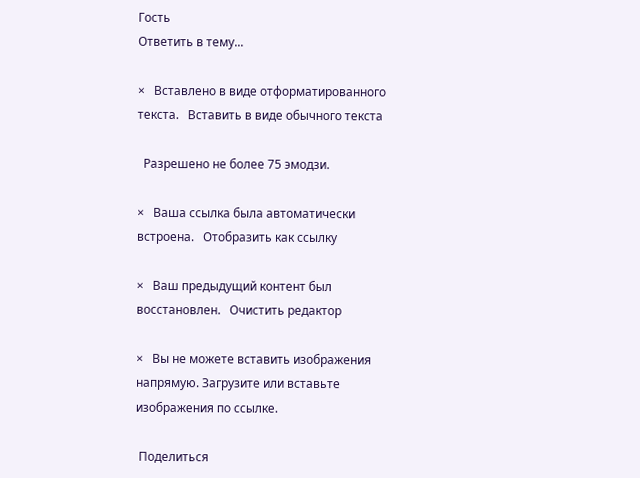Гость
Ответить в тему...

×   Вставлено в виде отформатированного текста.   Вставить в виде обычного текста

  Разрешено не более 75 эмодзи.

×   Ваша ссылка была автоматически встроена.   Отобразить как ссылку

×   Ваш предыдущий контент был восстановлен.   Очистить редактор

×   Вы не можете вставить изображения напрямую. Загрузите или вставьте изображения по ссылке.

 Поделиться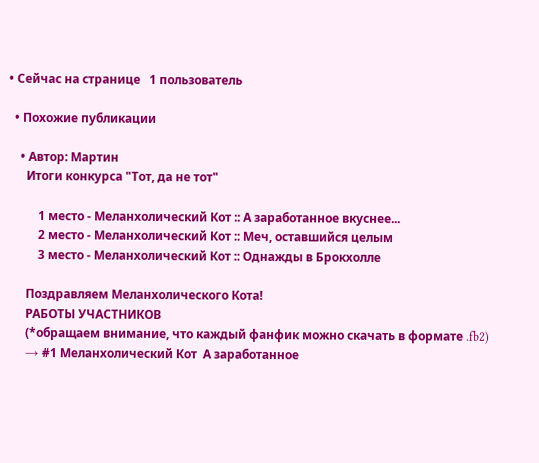• Сейчас на странице   1 пользователь

  • Похожие публикации

    • Автор: Мартин
      Итоги конкурса "Тот, да не тот"

          1 место - Меланхолический Кот :: А заработанное вкуснее...
          2 место - Меланхолический Кот :: Меч, оставшийся целым
          3 место - Меланхолический Кот :: Однажды в Брокхолле

      Поздравляем Меланхолического Кота!
      РАБОТЫ УЧАСТНИКОВ
      (*обращаем внимание, что каждый фанфик можно скачать в формате .fb2)
      → #1 Меланхолический Кот  А заработанное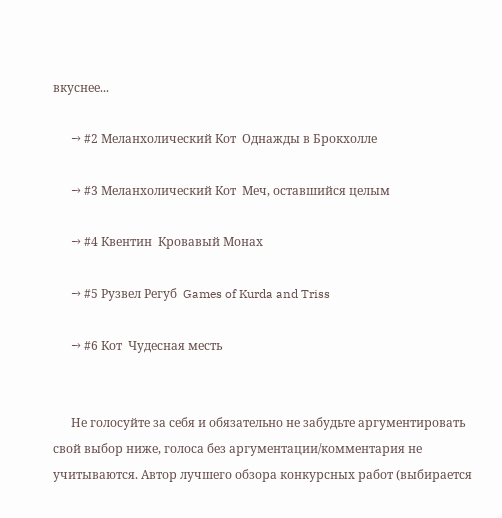вкуснее...

      → #2 Меланхолический Кот  Однажды в Брокхолле

      → #3 Меланхолический Кот  Меч, оставшийся целым

      → #4 Квентин  Кровавый Монах

      → #5 Рузвел Регуб  Games of Kurda and Triss

      → #6 Кот  Чудесная месть


      Не голосуйте за себя и обязательно не забудьте аргументировать свой выбор ниже, голоса без аргументации/комментария не учитываются. Автор лучшего обзора конкурсных работ (выбирается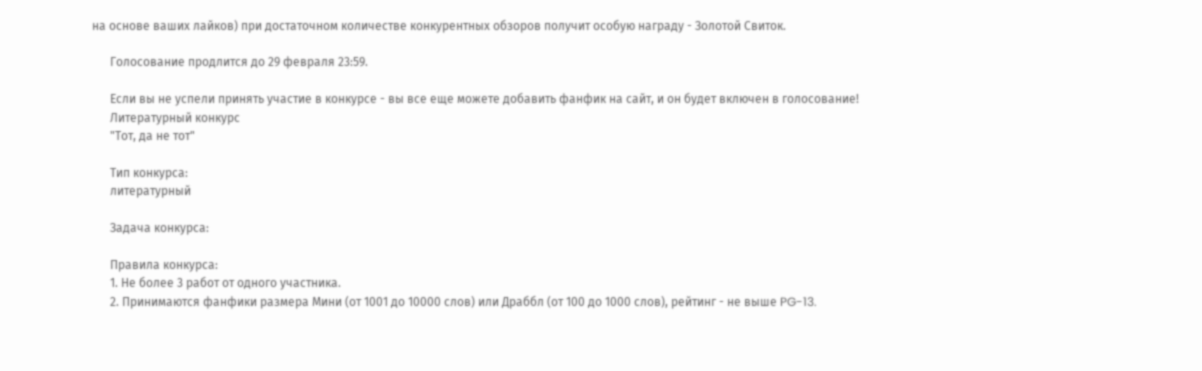на основе ваших лайков) при достаточном количестве конкурентных обзоров получит особую награду - Золотой Свиток.

      Голосование продлится до 29 февраля 23:59.

      Если вы не успели принять участие в конкурсе - вы все еще можете добавить фанфик на сайт, и он будет включен в голосование!
      Литературный конкурс
      "Тот, да не тот"

      Тип конкурса:
      литературный

      Задача конкурса:

      Правила конкурса:
      1. Не более 3 работ от одного участника.
      2. Принимаются фанфики размера Мини (от 1001 до 10000 слов) или Драббл (от 100 до 1000 слов), рейтинг - не выше PG-13.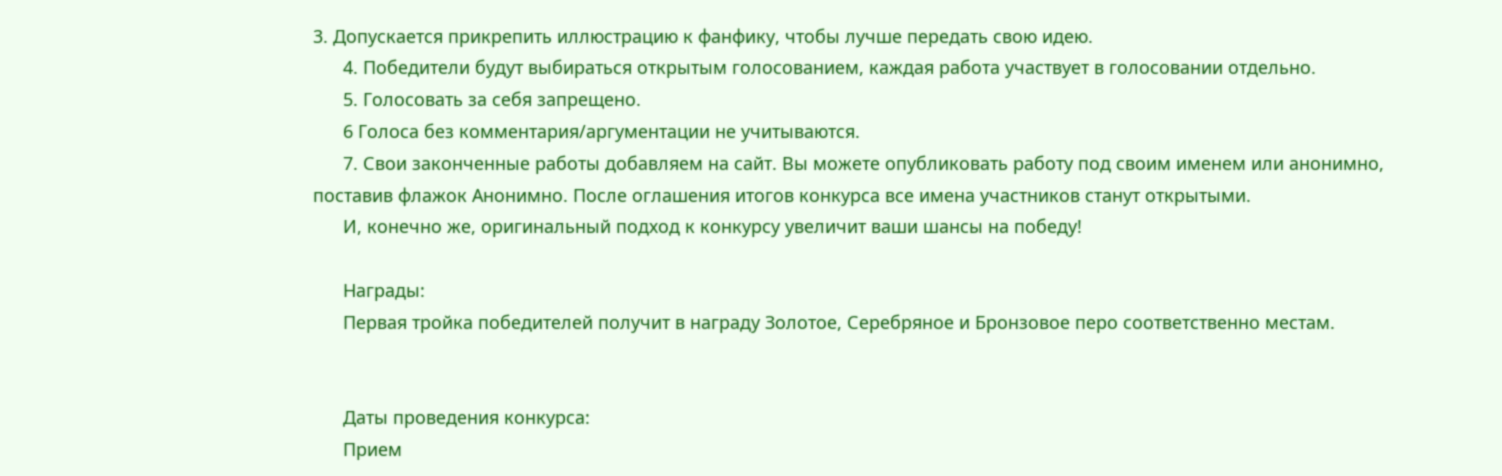3. Допускается прикрепить иллюстрацию к фанфику, чтобы лучше передать свою идею.
      4. Победители будут выбираться открытым голосованием, каждая работа участвует в голосовании отдельно.
      5. Голосовать за себя запрещено.
      6 Голоса без комментария/аргументации не учитываются.
      7. Свои законченные работы добавляем на сайт. Вы можете опубликовать работу под своим именем или анонимно, поставив флажок Анонимно. После оглашения итогов конкурса все имена участников станут открытыми.
      И, конечно же, оригинальный подход к конкурсу увеличит ваши шансы на победу!

      Награды:
      Первая тройка победителей получит в награду Золотое, Серебряное и Бронзовое перо соответственно местам.


      Даты проведения конкурса:
      Прием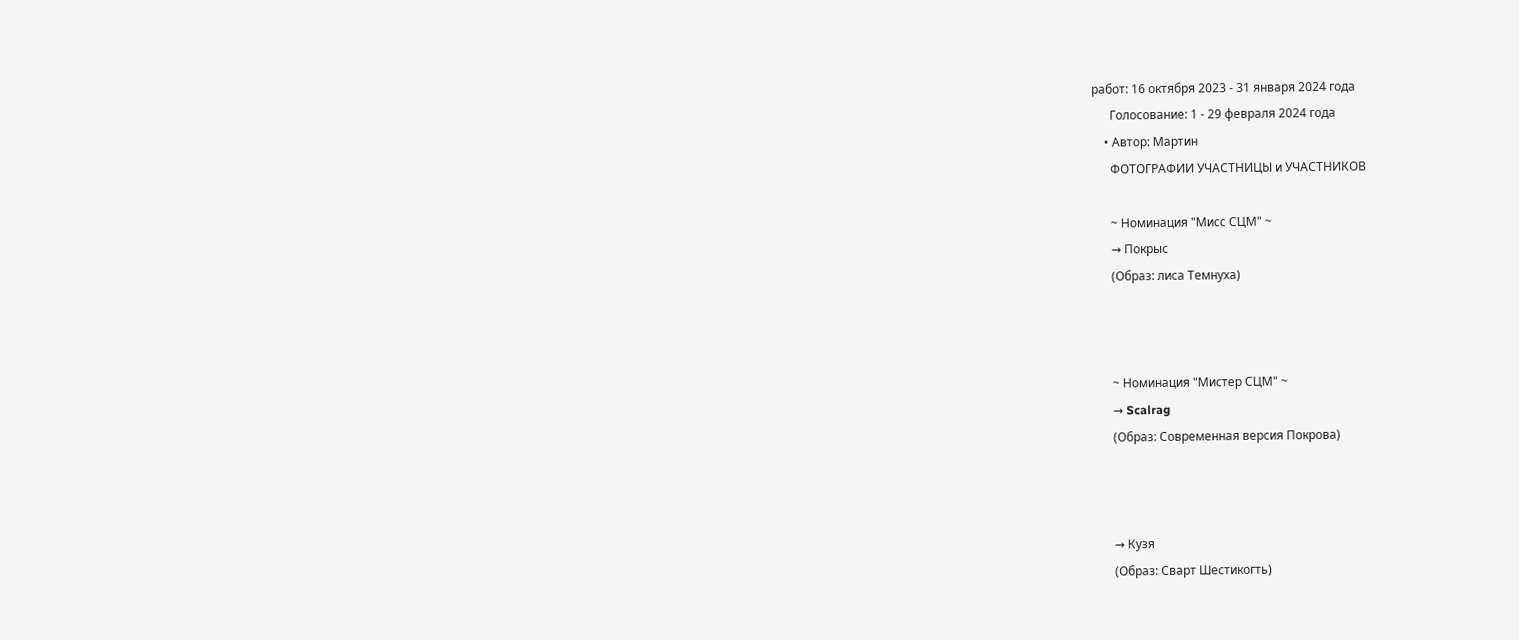работ: 16 октября 2023 - 31 января 2024 года
      Голосование: 1 - 29 февраля 2024 года
    • Автор: Мартин
      ФОТОГРАФИИ УЧАСТНИЦЫ и УЧАСТНИКОВ

      ~ Номинация "Мисс СЦМ" ~
      → Покрыс
      (Образ: лиса Темнуха)



      ~ Номинация "Мистер СЦМ" ~
      → Scalrag
      (Образ: Современная версия Покрова)



      → Кузя
      (Образ: Сварт Шестикогть)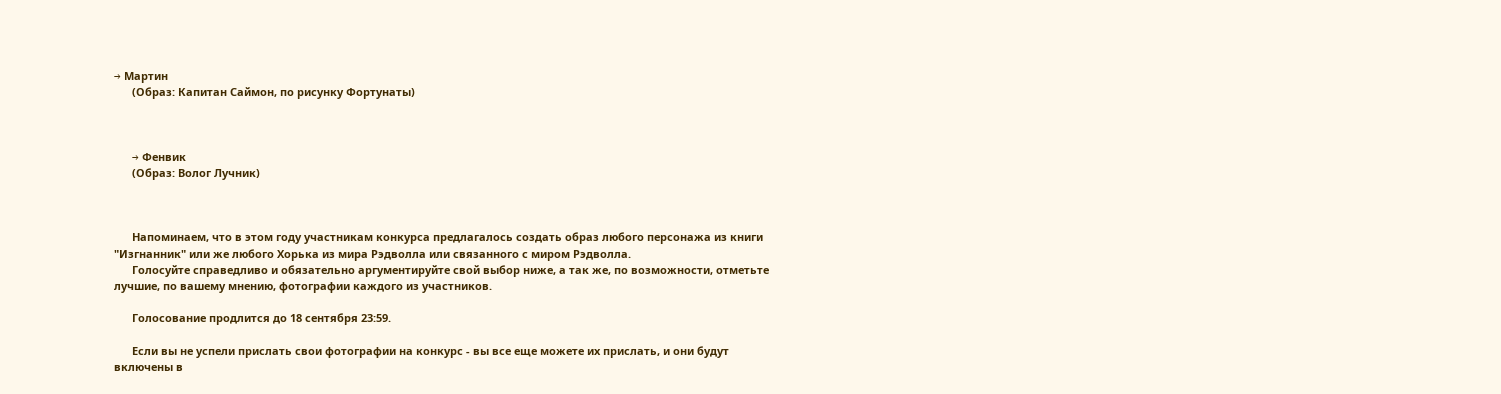→ Мартин
      (Образ: Капитан Саймон, по рисунку Фортунаты)



      → Фенвик
      (Образ: Волог Лучник)



      Напоминаем, что в этом году участникам конкурса предлагалось создать образ любого персонажа из книги "Изгнанник" или же любого Хорька из мира Рэдволла или связанного с миром Рэдволла.
      Голосуйте справедливо и обязательно аргументируйте свой выбор ниже, а так же, по возможности, отметьте лучшие, по вашему мнению, фотографии каждого из участников.

      Голосование продлится до 18 сентября 23:59.

      Если вы не успели прислать свои фотографии на конкурс - вы все еще можете их прислать, и они будут включены в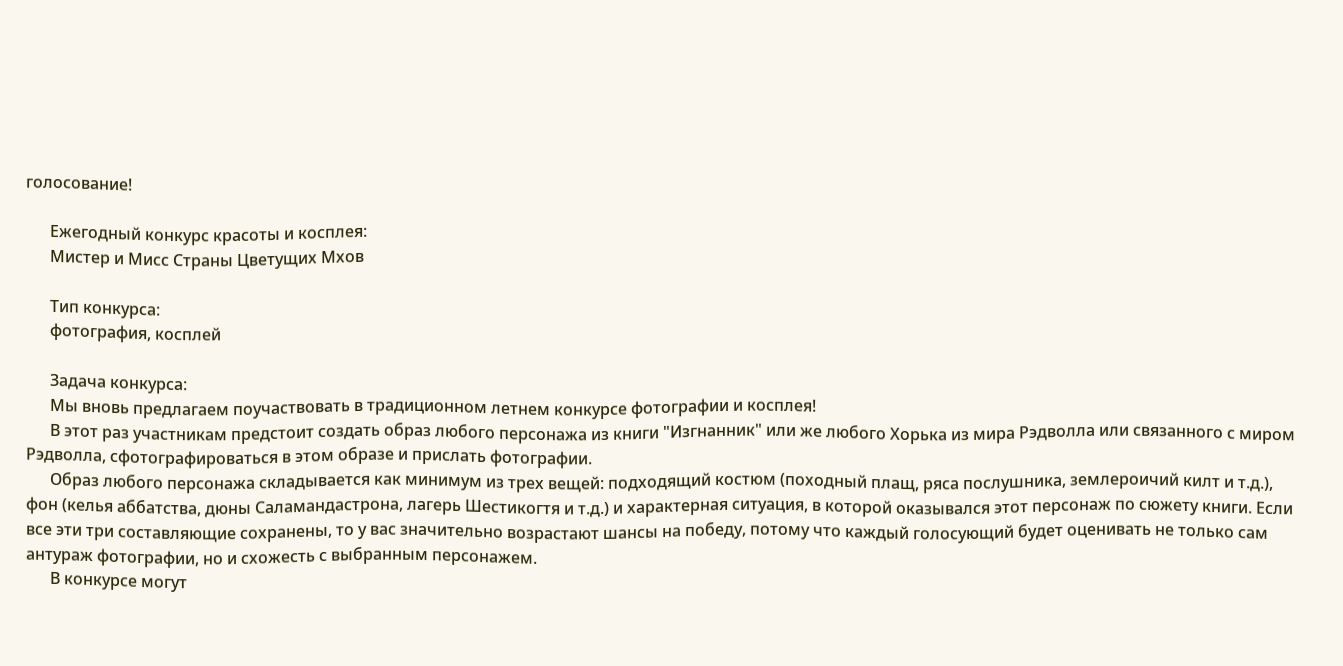голосование!

      Ежегодный конкурс красоты и косплея:
      Мистер и Мисс Страны Цветущих Мхов

      Тип конкурса:
      фотография, косплей

      Задача конкурса:
      Мы вновь предлагаем поучаствовать в традиционном летнем конкурсе фотографии и косплея!
      В этот раз участникам предстоит создать образ любого персонажа из книги "Изгнанник" или же любого Хорька из мира Рэдволла или связанного с миром Рэдволла, сфотографироваться в этом образе и прислать фотографии.
      Образ любого персонажа складывается как минимум из трех вещей: подходящий костюм (походный плащ, ряса послушника, землероичий килт и т.д.), фон (келья аббатства, дюны Саламандастрона, лагерь Шестикогтя и т.д.) и характерная ситуация, в которой оказывался этот персонаж по сюжету книги. Если все эти три составляющие сохранены, то у вас значительно возрастают шансы на победу, потому что каждый голосующий будет оценивать не только сам антураж фотографии, но и схожесть с выбранным персонажем.
      В конкурсе могут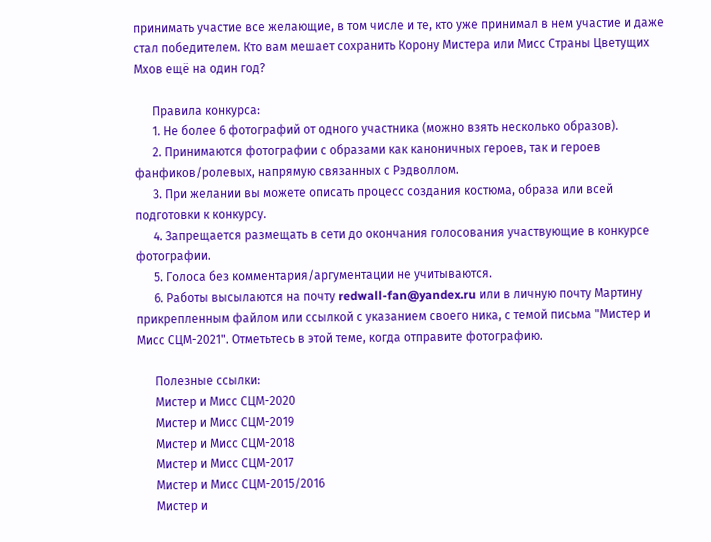принимать участие все желающие, в том числе и те, кто уже принимал в нем участие и даже стал победителем. Кто вам мешает сохранить Корону Мистера или Мисс Страны Цветущих Мхов ещё на один год?

      Правила конкурса:
      1. Не более 6 фотографий от одного участника (можно взять несколько образов).
      2. Принимаются фотографии с образами как каноничных героев, так и героев фанфиков/ролевых, напрямую связанных с Рэдволлом.
      3. При желании вы можете описать процесс создания костюма, образа или всей подготовки к конкурсу.
      4. Запрещается размещать в сети до окончания голосования участвующие в конкурсе фотографии.
      5. Голоса без комментария/аргументации не учитываются.
      6. Работы высылаются на почту redwall-fan@yandex.ru или в личную почту Мартину прикрепленным файлом или ссылкой с указанием своего ника, с темой письма "Мистер и Мисс СЦМ-2021". Отметьтесь в этой теме, когда отправите фотографию.

      Полезные ссылки:
      Мистер и Мисс СЦМ-2020
      Мистер и Мисс СЦМ-2019
      Мистер и Мисс СЦМ-2018
      Мистер и Мисс СЦМ-2017
      Мистер и Мисс СЦМ-2015/2016
      Мистер и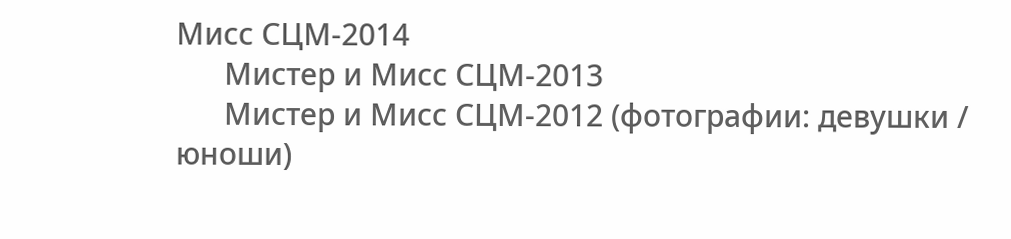Мисс СЦМ-2014
      Мистер и Мисс СЦМ-2013
      Мистер и Мисс СЦМ-2012 (фотографии: девушки / юноши)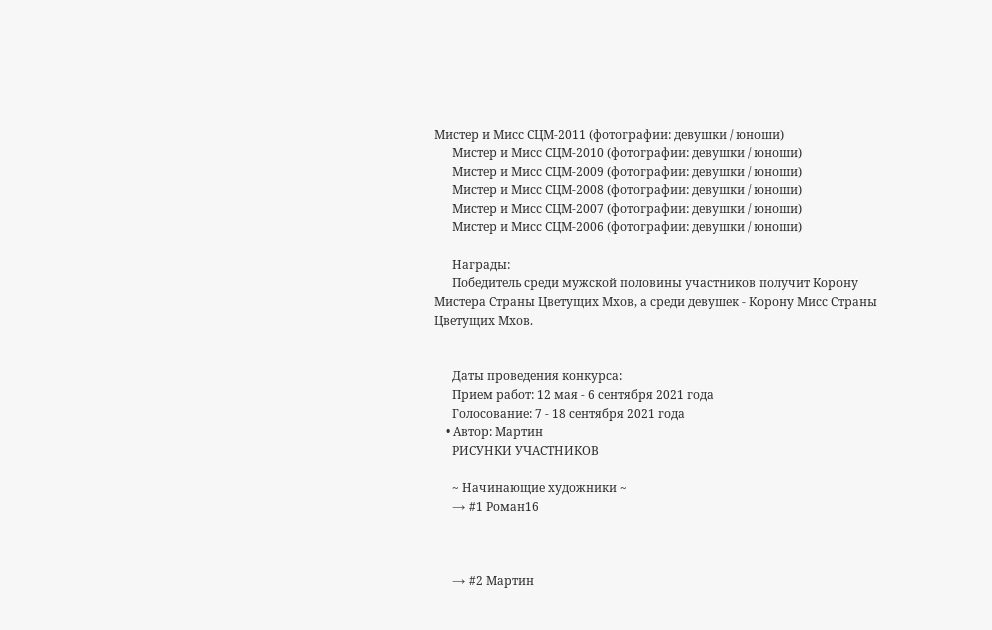Мистер и Мисс СЦМ-2011 (фотографии: девушки / юноши)
      Мистер и Мисс СЦМ-2010 (фотографии: девушки / юноши)
      Мистер и Мисс СЦМ-2009 (фотографии: девушки / юноши)
      Мистер и Мисс СЦМ-2008 (фотографии: девушки / юноши)
      Мистер и Мисс СЦМ-2007 (фотографии: девушки / юноши)
      Мистер и Мисс СЦМ-2006 (фотографии: девушки / юноши)

      Награды:
      Победитель среди мужской половины участников получит Корону Мистера Страны Цветущих Мхов, а среди девушек - Корону Мисс Страны Цветущих Мхов.


      Даты проведения конкурса:
      Прием работ: 12 мая - 6 сентября 2021 года
      Голосование: 7 - 18 сентября 2021 года
    • Автор: Мартин
      РИСУНКИ УЧАСТНИКОВ

      ~ Начинающие художники ~
      → #1 Роман16



      → #2 Мартин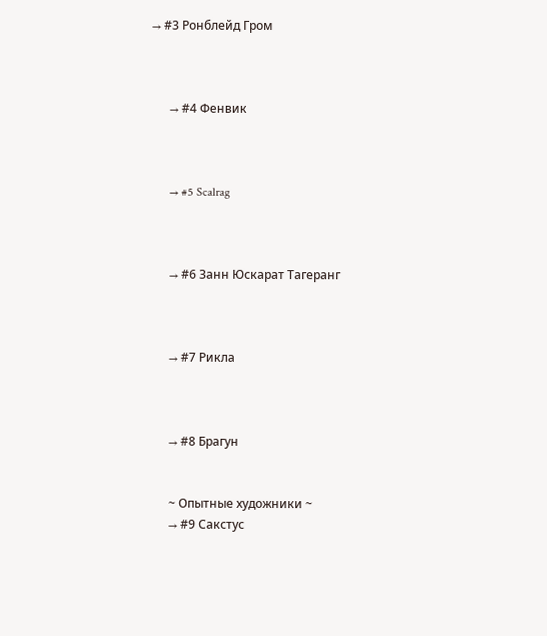→ #3 Ронблейд Гром



      → #4 Фенвик



      → #5 Scalrag



      → #6 Занн Юскарат Тагеранг



      → #7 Рикла



      → #8 Брагун


      ~ Опытные художники ~
      → #9 Сакстус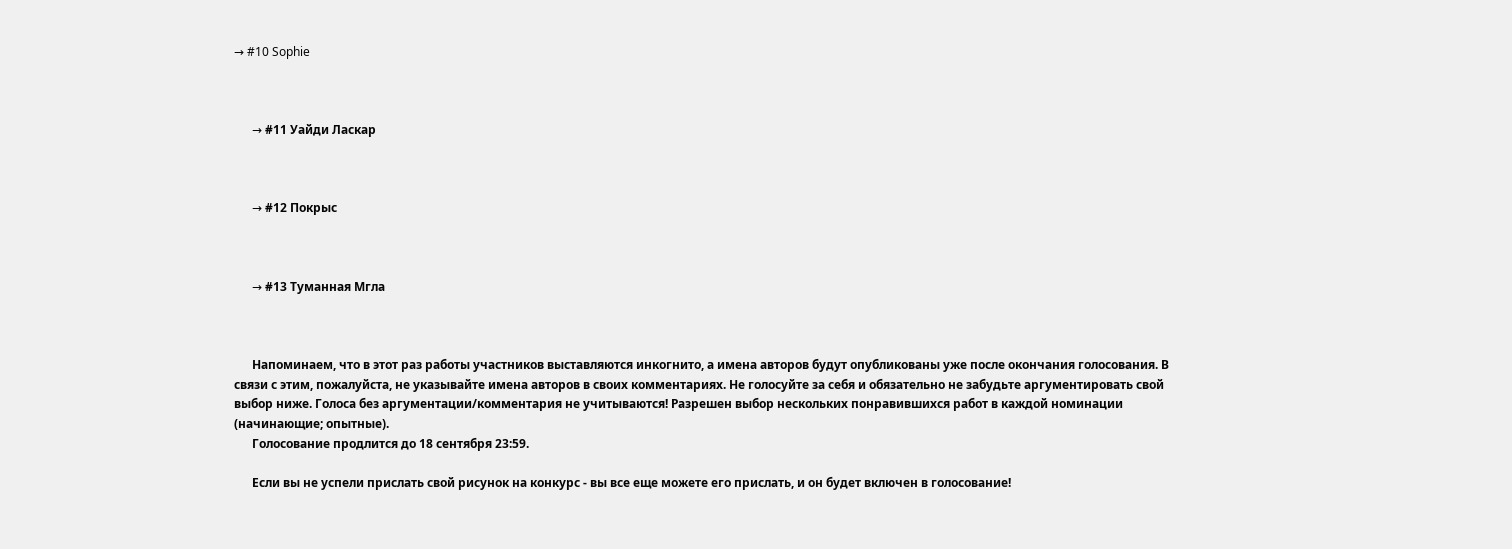→ #10 Sophie



      → #11 Уайди Ласкар



      → #12 Покрыс



      → #13 Туманная Мгла



      Напоминаем, что в этот раз работы участников выставляются инкогнито, а имена авторов будут опубликованы уже после окончания голосования. В связи с этим, пожалуйста, не указывайте имена авторов в своих комментариях. Не голосуйте за себя и обязательно не забудьте аргументировать свой выбор ниже. Голоса без аргументации/комментария не учитываются! Разрешен выбор нескольких понравившихся работ в каждой номинации (начинающие; опытные).
      Голосование продлится до 18 сентября 23:59.

      Если вы не успели прислать свой рисунок на конкурс - вы все еще можете его прислать, и он будет включен в голосование!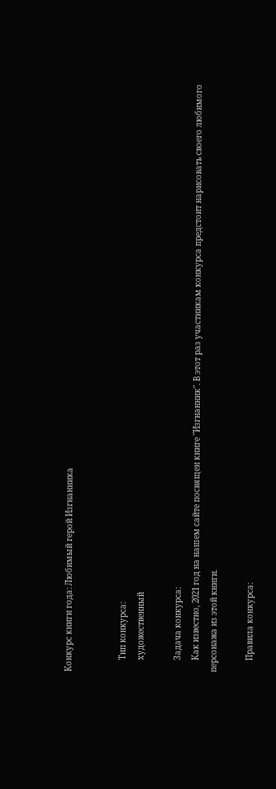Конкурс книги года: Любимый герой Изгнанника


      Тип конкурса:
      художественный

      Задача конкурса:
      Как известно, 2021 год на нашем сайте посвящен книге "Изгнанник". В этот раз участникам конкурса предстоит нарисовать своего любимого персонажа из этой книги.

      Правила конкурса: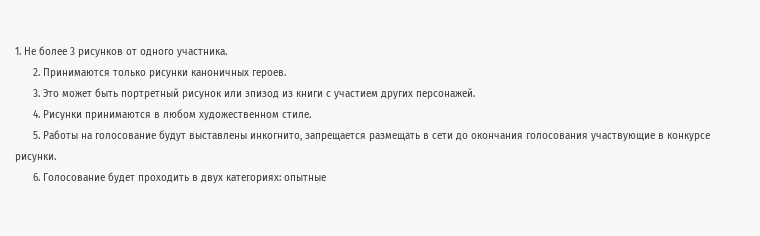1. Не более 3 рисунков от одного участника.
      2. Принимаются только рисунки каноничных героев.
      3. Это может быть портретный рисунок или эпизод из книги с участием других персонажей.
      4. Рисунки принимаются в любом художественном стиле.
      5. Работы на голосование будут выставлены инкогнито, запрещается размещать в сети до окончания голосования участвующие в конкурсе рисунки.
      6. Голосование будет проходить в двух категориях: опытные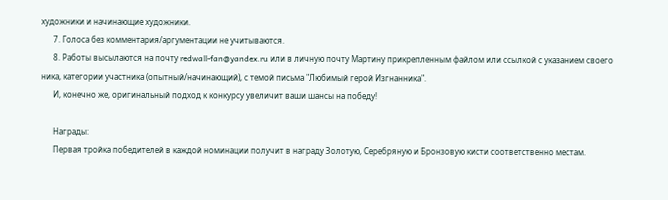художники и начинающие художники.
      7. Голоса без комментария/аргументации не учитываются.
      8. Работы высылаются на почту redwall-fan@yandex.ru или в личную почту Мартину прикрепленным файлом или ссылкой с указанием своего ника, категории участника (опытный/начинающий), с темой письма "Любимый герой Изгнанника".
      И, конечно же, оригинальный подход к конкурсу увеличит ваши шансы на победу!

      Награды:
      Первая тройка победителей в каждой номинации получит в награду Золотую, Серебряную и Бронзовую кисти соответственно местам.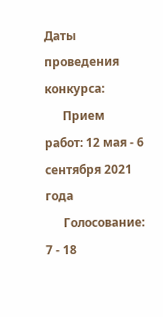Даты проведения конкурса:
      Прием работ: 12 мая - 6 сентября 2021 года
      Голосование: 7 - 18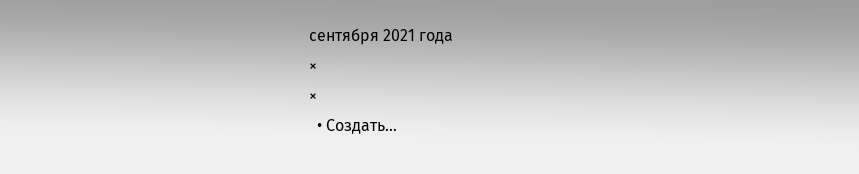сентября 2021 года
×
×
  • Создать...